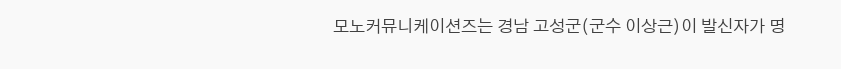모노커뮤니케이션즈는 경남 고성군(군수 이상근)이 발신자가 명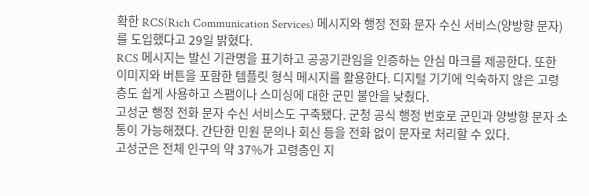확한 RCS(Rich Communication Services) 메시지와 행정 전화 문자 수신 서비스(양방향 문자)를 도입했다고 29일 밝혔다.
RCS 메시지는 발신 기관명을 표기하고 공공기관임을 인증하는 안심 마크를 제공한다. 또한 이미지와 버튼을 포함한 템플릿 형식 메시지를 활용한다. 디지털 기기에 익숙하지 않은 고령층도 쉽게 사용하고 스팸이나 스미싱에 대한 군민 불안을 낮췄다.
고성군 행정 전화 문자 수신 서비스도 구축됐다. 군청 공식 행정 번호로 군민과 양방향 문자 소통이 가능해졌다. 간단한 민원 문의나 회신 등을 전화 없이 문자로 처리할 수 있다.
고성군은 전체 인구의 약 37%가 고령층인 지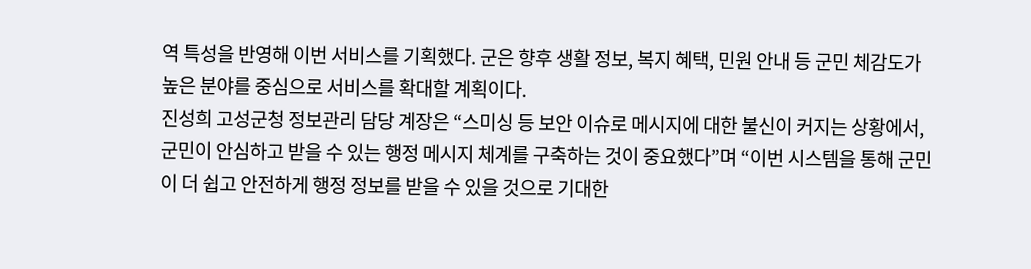역 특성을 반영해 이번 서비스를 기획했다. 군은 향후 생활 정보, 복지 혜택, 민원 안내 등 군민 체감도가 높은 분야를 중심으로 서비스를 확대할 계획이다.
진성희 고성군청 정보관리 담당 계장은 “스미싱 등 보안 이슈로 메시지에 대한 불신이 커지는 상황에서, 군민이 안심하고 받을 수 있는 행정 메시지 체계를 구축하는 것이 중요했다”며 “이번 시스템을 통해 군민이 더 쉽고 안전하게 행정 정보를 받을 수 있을 것으로 기대한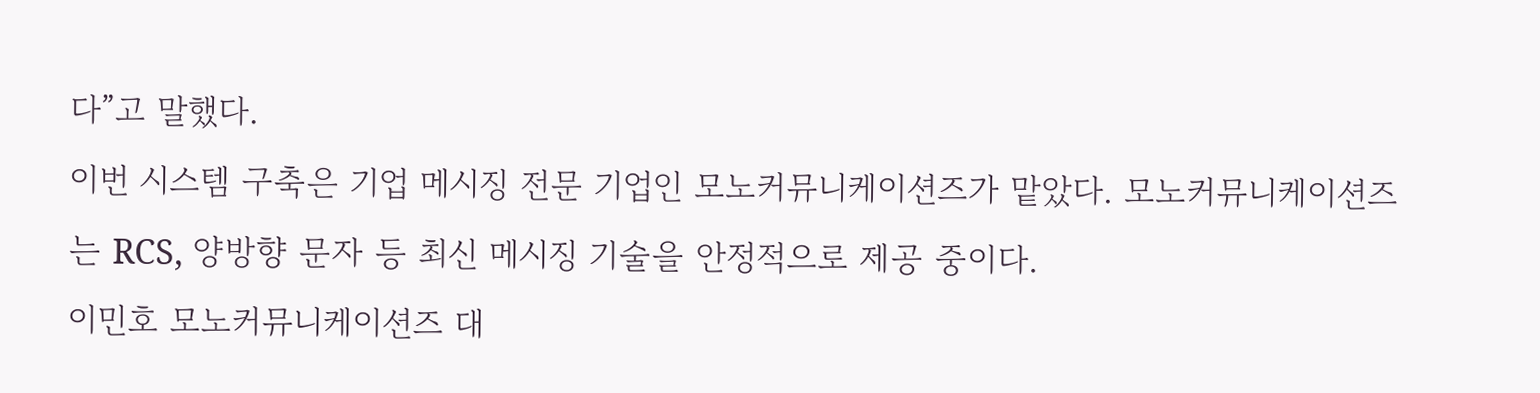다”고 말했다.
이번 시스템 구축은 기업 메시징 전문 기업인 모노커뮤니케이션즈가 맡았다. 모노커뮤니케이션즈는 RCS, 양방향 문자 등 최신 메시징 기술을 안정적으로 제공 중이다.
이민호 모노커뮤니케이션즈 대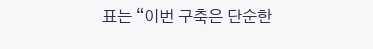표는 “이번 구축은 단순한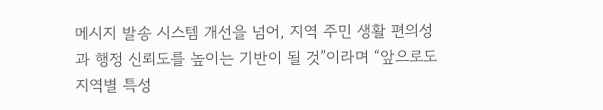메시지 발송 시스템 개선을 넘어, 지역 주민 생활 편의성과 행정 신뢰도를 높이는 기반이 될 것”이라며 “앞으로도 지역별 특성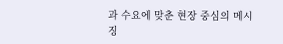과 수요에 맞춘 현장 중심의 메시징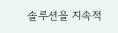솔루션을 지속적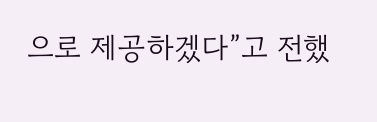으로 제공하겠다”고 전했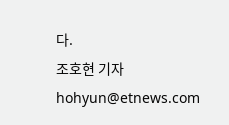다.
조호현 기자 hohyun@etnews.com